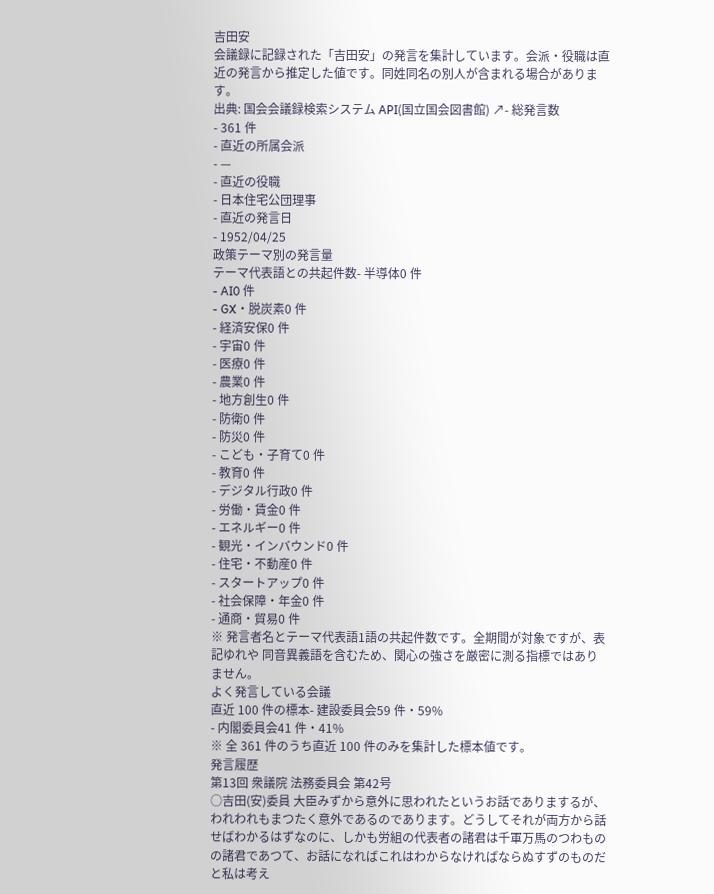吉田安
会議録に記録された「吉田安」の発言を集計しています。会派・役職は直近の発言から推定した値です。同姓同名の別人が含まれる場合があります。
出典: 国会会議録検索システム API(国立国会図書館) ↗- 総発言数
- 361 件
- 直近の所属会派
- —
- 直近の役職
- 日本住宅公団理事
- 直近の発言日
- 1952/04/25
政策テーマ別の発言量
テーマ代表語との共起件数- 半導体0 件
- AI0 件
- GX・脱炭素0 件
- 経済安保0 件
- 宇宙0 件
- 医療0 件
- 農業0 件
- 地方創生0 件
- 防衛0 件
- 防災0 件
- こども・子育て0 件
- 教育0 件
- デジタル行政0 件
- 労働・賃金0 件
- エネルギー0 件
- 観光・インバウンド0 件
- 住宅・不動産0 件
- スタートアップ0 件
- 社会保障・年金0 件
- 通商・貿易0 件
※ 発言者名とテーマ代表語1語の共起件数です。全期間が対象ですが、表記ゆれや 同音異義語を含むため、関心の強さを厳密に測る指標ではありません。
よく発言している会議
直近 100 件の標本- 建設委員会59 件・59%
- 内閣委員会41 件・41%
※ 全 361 件のうち直近 100 件のみを集計した標本値です。
発言履歴
第13回 衆議院 法務委員会 第42号
○吉田(安)委員 大臣みずから意外に思われたというお話でありまするが、われわれもまつたく意外であるのであります。どうしてそれが両方から話せばわかるはずなのに、しかも労組の代表者の諸君は千軍万馬のつわものの諸君であつて、お話になればこれはわからなければならぬすずのものだと私は考え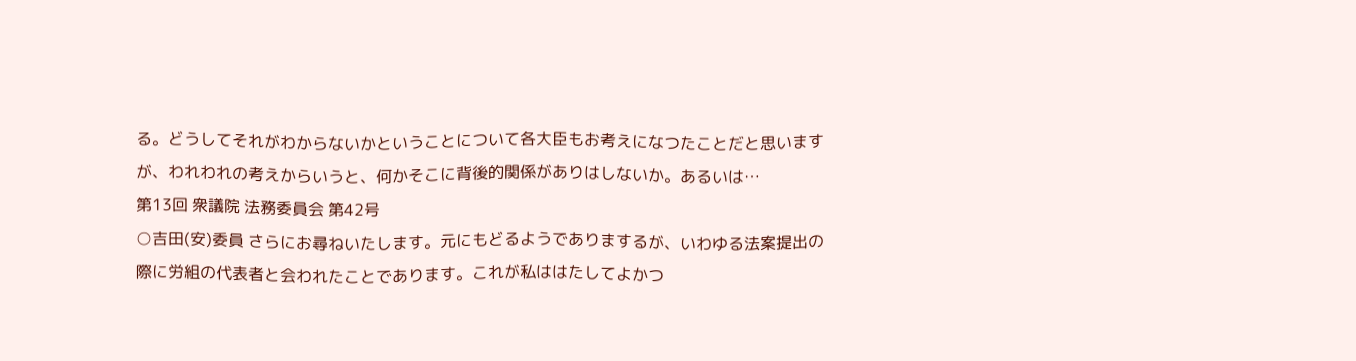る。どうしてそれがわからないかということについて各大臣もお考えになつたことだと思いますが、われわれの考えからいうと、何かそこに背後的関係がありはしないか。あるいは…
第13回 衆議院 法務委員会 第42号
○吉田(安)委員 さらにお尋ねいたします。元にもどるようでありまするが、いわゆる法案提出の際に労組の代表者と会われたことであります。これが私ははたしてよかつ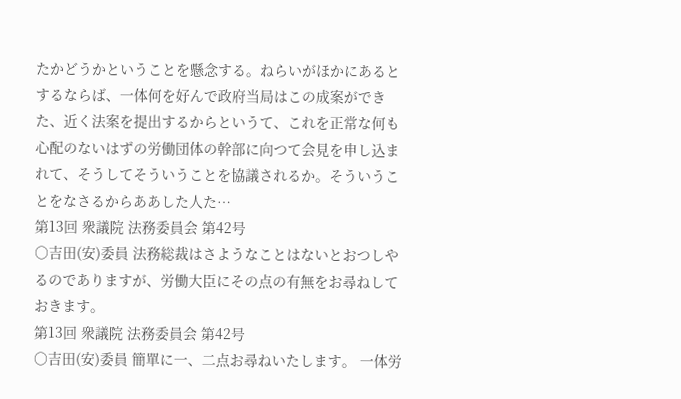たかどうかということを懸念する。ねらいがほかにあるとするならば、一体何を好んで政府当局はこの成案ができた、近く法案を提出するからというて、これを正常な何も心配のないはずの労働団体の幹部に向つて会見を申し込まれて、そうしてそういうことを協議されるか。そういうことをなさるからああした人た…
第13回 衆議院 法務委員会 第42号
○吉田(安)委員 法務総裁はさようなことはないとおつしやるのでありますが、労働大臣にその点の有無をお尋ねしておきます。
第13回 衆議院 法務委員会 第42号
○吉田(安)委員 簡單に一、二点お尋ねいたします。 一体労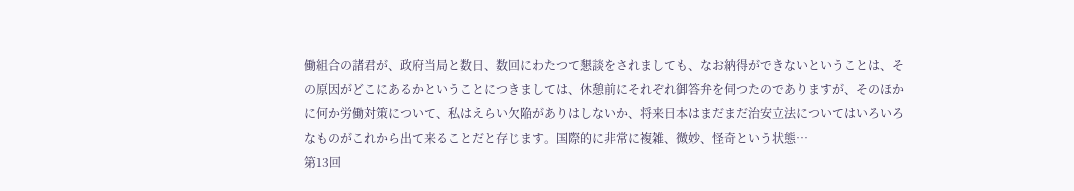働組合の諸君が、政府当局と数日、数回にわたつて懇談をされましても、なお納得ができないということは、その原因がどこにあるかということにつきましては、休憩前にそれぞれ御答弁を伺つたのでありますが、そのほかに何か労働対策について、私はえらい欠陥がありはしないか、将来日本はまだまだ治安立法についてはいろいろなものがこれから出て来ることだと存じます。国際的に非常に複雑、微妙、怪奇という状態…
第13回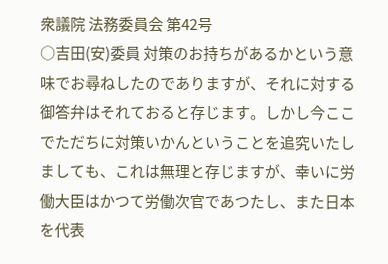衆議院 法務委員会 第42号
○吉田(安)委員 対策のお持ちがあるかという意味でお尋ねしたのでありますが、それに対する御答弁はそれておると存じます。しかし今ここでただちに対策いかんということを追究いたしましても、これは無理と存じますが、幸いに労働大臣はかつて労働次官であつたし、また日本を代表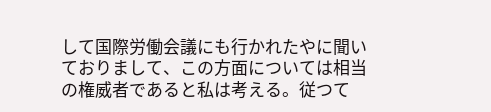して国際労働会議にも行かれたやに聞いておりまして、この方面については相当の権威者であると私は考える。従つて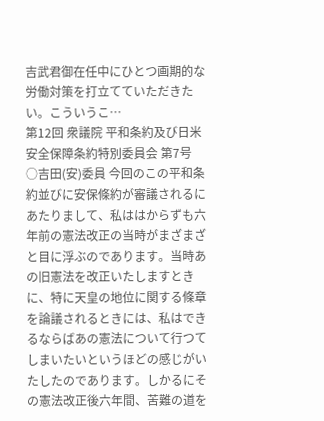吉武君御在任中にひとつ画期的な労働対策を打立てていただきたい。こういうこ…
第12回 衆議院 平和条約及び日米安全保障条約特別委員会 第7号
○吉田(安)委員 今回のこの平和条約並びに安保條約が審議されるにあたりまして、私ははからずも六年前の憲法改正の当時がまざまざと目に浮ぶのであります。当時あの旧憲法を改正いたしますときに、特に天皇の地位に関する條章を論議されるときには、私はできるならばあの憲法について行つてしまいたいというほどの感じがいたしたのであります。しかるにその憲法改正後六年間、苦難の道を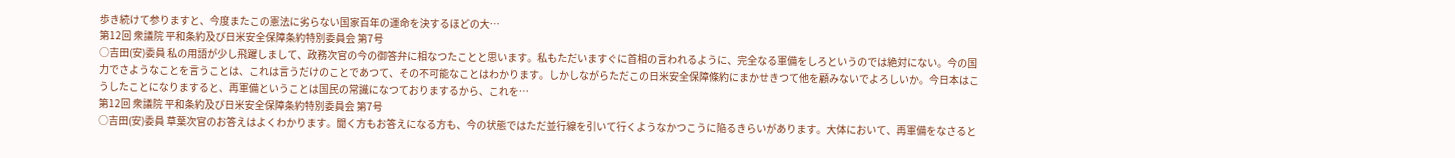歩き続けて参りますと、今度またこの憲法に劣らない国家百年の運命を決するほどの大…
第12回 衆議院 平和条約及び日米安全保障条約特別委員会 第7号
○吉田(安)委員 私の用語が少し飛躍しまして、政務次官の今の御答弁に相なつたことと思います。私もただいますぐに首相の言われるように、完全なる軍備をしろというのでは絶対にない。今の国力でさようなことを言うことは、これは言うだけのことであつて、その不可能なことはわかります。しかしながらただこの日米安全保障條約にまかせきつて他を顧みないでよろしいか。今日本はこうしたことになりますると、再軍備ということは国民の常識になつておりまするから、これを…
第12回 衆議院 平和条約及び日米安全保障条約特別委員会 第7号
○吉田(安)委員 草葉次官のお答えはよくわかります。聞く方もお答えになる方も、今の状態ではただ並行線を引いて行くようなかつこうに陥るきらいがあります。大体において、再軍備をなさると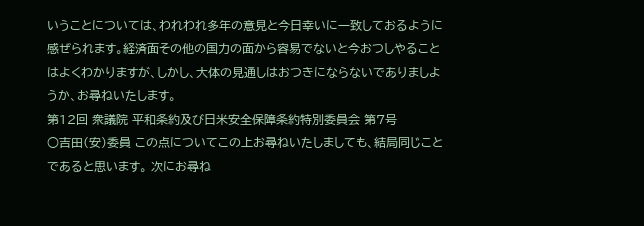いうことについては、われわれ多年の意見と今日幸いに一致しておるように感ぜられます。経済面その他の国力の面から容易でないと今おつしやることはよくわかりますが、しかし、大体の見通しはおつきにならないでありましようか、お尋ねいたします。
第12回 衆議院 平和条約及び日米安全保障条約特別委員会 第7号
○吉田(安)委員 この点についてこの上お尋ねいたしましても、結局同じことであると思います。 次にお尋ね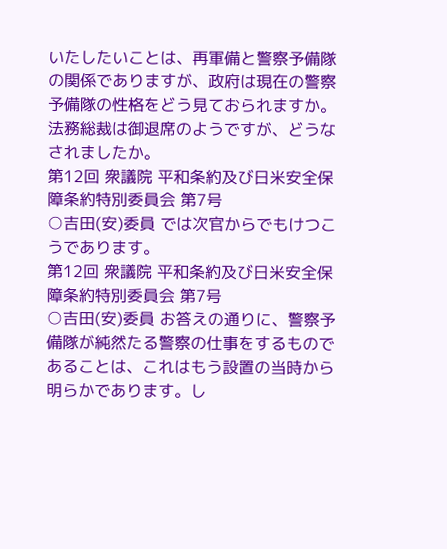いたしたいことは、再軍備と警察予備隊の関係でありますが、政府は現在の警察予備隊の性格をどう見ておられますか。法務総裁は御退席のようですが、どうなされましたか。
第12回 衆議院 平和条約及び日米安全保障条約特別委員会 第7号
○吉田(安)委員 では次官からでもけつこうであります。
第12回 衆議院 平和条約及び日米安全保障条約特別委員会 第7号
○吉田(安)委員 お答えの通りに、警察予備隊が純然たる警察の仕事をするものであることは、これはもう設置の当時から明らかであります。し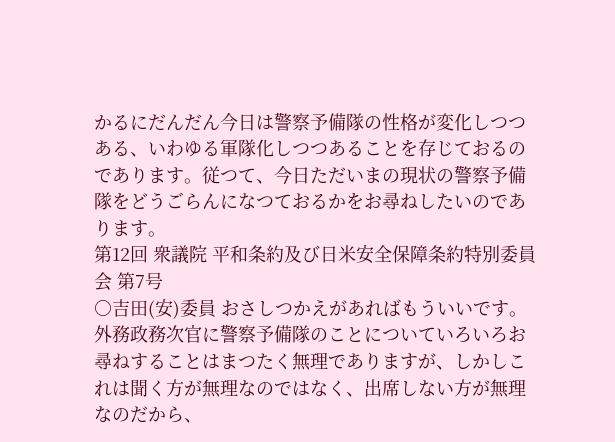かるにだんだん今日は警察予備隊の性格が変化しつつある、いわゆる軍隊化しつつあることを存じておるのであります。従つて、今日ただいまの現状の警察予備隊をどうごらんになつておるかをお尋ねしたいのであります。
第12回 衆議院 平和条約及び日米安全保障条約特別委員会 第7号
○吉田(安)委員 おさしつかえがあればもういいです。外務政務次官に警察予備隊のことについていろいろお尋ねすることはまつたく無理でありますが、しかしこれは聞く方が無理なのではなく、出席しない方が無理なのだから、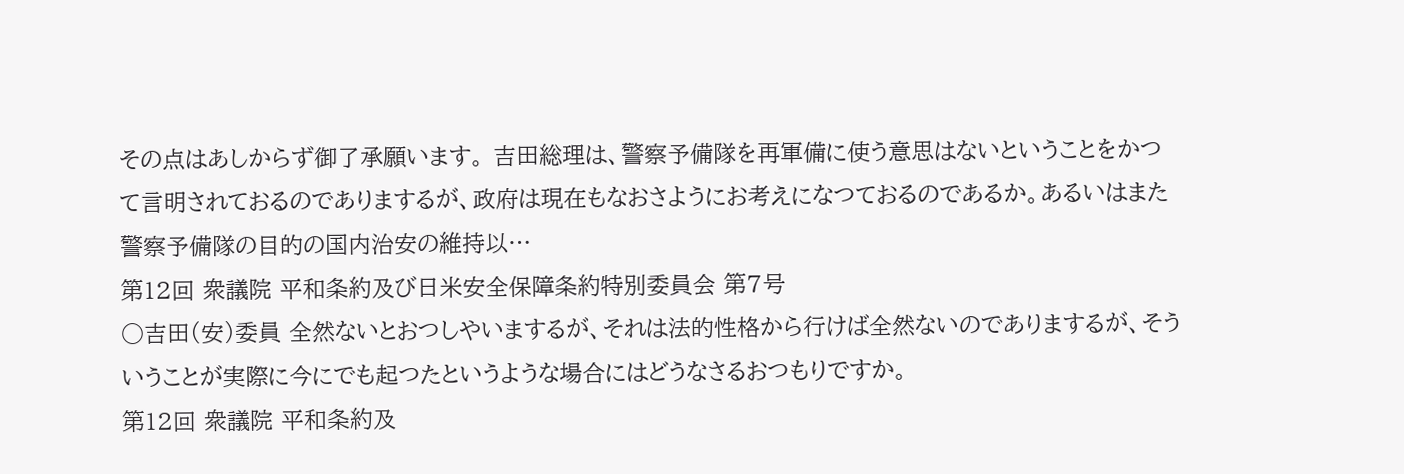その点はあしからず御了承願います。 吉田総理は、警察予備隊を再軍備に使う意思はないということをかつて言明されておるのでありまするが、政府は現在もなおさようにお考えになつておるのであるか。あるいはまた警察予備隊の目的の国内治安の維持以…
第12回 衆議院 平和条約及び日米安全保障条約特別委員会 第7号
○吉田(安)委員 全然ないとおつしやいまするが、それは法的性格から行けば全然ないのでありまするが、そういうことが実際に今にでも起つたというような場合にはどうなさるおつもりですか。
第12回 衆議院 平和条約及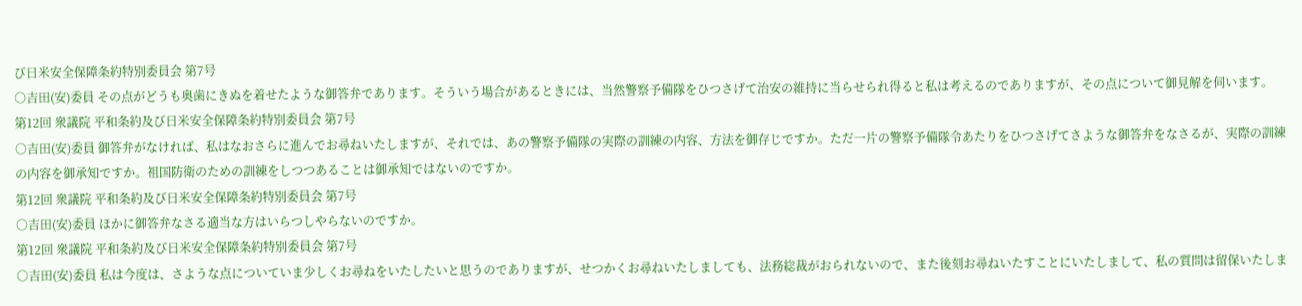び日米安全保障条約特別委員会 第7号
○吉田(安)委員 その点がどうも奥歯にきぬを着せたような御答弁であります。そういう場合があるときには、当然警察予備隊をひつさげて治安の維持に当らせられ得ると私は考えるのでありますが、その点について御見解を伺います。
第12回 衆議院 平和条約及び日米安全保障条約特別委員会 第7号
○吉田(安)委員 御答弁がなければ、私はなおさらに進んでお尋ねいたしますが、それでは、あの警察予備隊の実際の訓練の内容、方法を御存じですか。ただ一片の警察予備隊令あたりをひつさげてさような御答弁をなさるが、実際の訓練の内容を御承知ですか。祖国防衛のための訓練をしつつあることは御承知ではないのですか。
第12回 衆議院 平和条約及び日米安全保障条約特別委員会 第7号
○吉田(安)委員 ほかに御答弁なさる適当な方はいらつしやらないのですか。
第12回 衆議院 平和条約及び日米安全保障条約特別委員会 第7号
○吉田(安)委員 私は今度は、さような点についていま少しくお尋ねをいたしたいと思うのでありますが、せつかくお尋ねいたしましても、法務総裁がおられないので、また後刻お尋ねいたすことにいたしまして、私の質問は留保いたしま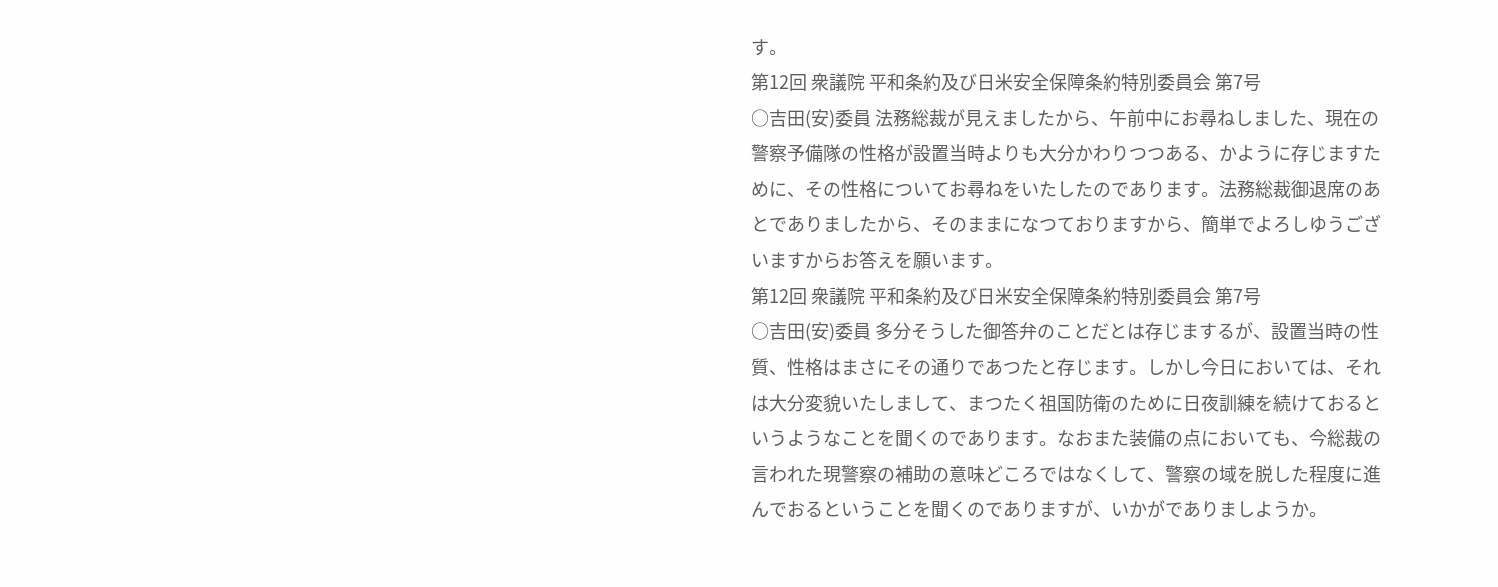す。
第12回 衆議院 平和条約及び日米安全保障条約特別委員会 第7号
○吉田(安)委員 法務総裁が見えましたから、午前中にお尋ねしました、現在の警察予備隊の性格が設置当時よりも大分かわりつつある、かように存じますために、その性格についてお尋ねをいたしたのであります。法務総裁御退席のあとでありましたから、そのままになつておりますから、簡単でよろしゆうございますからお答えを願います。
第12回 衆議院 平和条約及び日米安全保障条約特別委員会 第7号
○吉田(安)委員 多分そうした御答弁のことだとは存じまするが、設置当時の性質、性格はまさにその通りであつたと存じます。しかし今日においては、それは大分変貌いたしまして、まつたく祖国防衛のために日夜訓練を続けておるというようなことを聞くのであります。なおまた装備の点においても、今総裁の言われた現警察の補助の意味どころではなくして、警察の域を脱した程度に進んでおるということを聞くのでありますが、いかがでありましようか。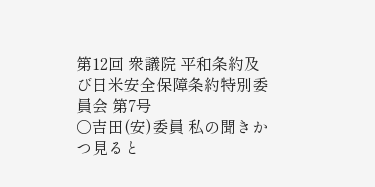第12回 衆議院 平和条約及び日米安全保障条約特別委員会 第7号
○吉田(安)委員 私の聞きかつ見ると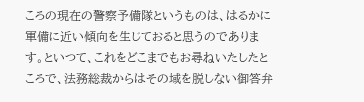ころの現在の警察予備隊というものは、はるかに軍備に近い傾向を生じておると思うのであります。といつて、これをどこまでもお尋ねいたしたところで、法務総裁からはその域を脱しない御答弁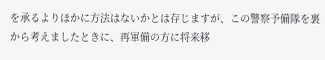を承るよりほかに方法はないかとは存じますが、この警察予備隊を裏から考えましたときに、再軍備の方に将来移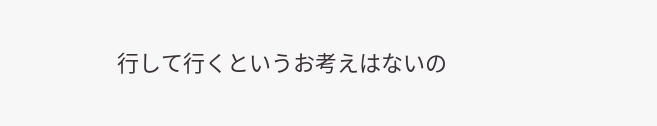行して行くというお考えはないの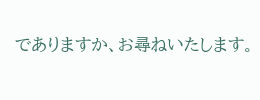でありますか、お尋ねいたします。